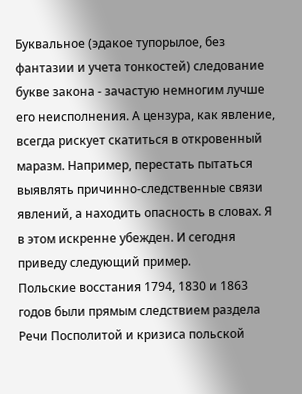Буквальное (эдакое тупорылое, без фантазии и учета тонкостей) следование букве закона - зачастую немногим лучше его неисполнения. А цензура, как явление, всегда рискует скатиться в откровенный маразм. Например, перестать пытаться выявлять причинно-следственные связи явлений, а находить опасность в словах. Я в этом искренне убежден. И сегодня приведу следующий пример.
Польские восстания 1794, 1830 и 1863 годов были прямым следствием раздела Речи Посполитой и кризиса польской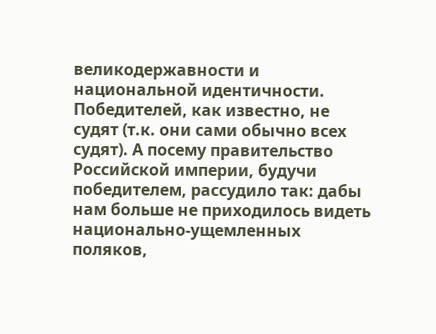великодержавности и национальной идентичности.
Победителей, как известно, не судят (т.к. они сами обычно всех судят). А посему правительство Российской империи, будучи победителем, рассудило так: дабы нам больше не приходилось видеть национально-ущемленных поляков,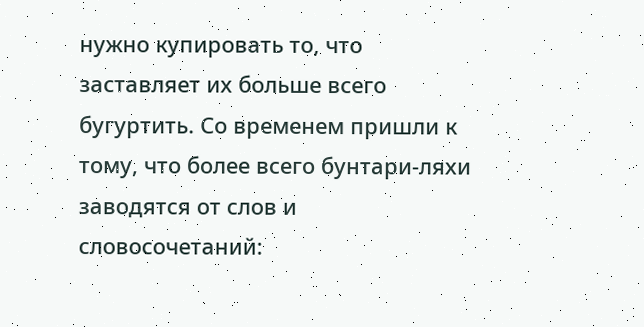нужно купировать то, что заставляет их больше всего бугуртить. Со временем пришли к тому, что более всего бунтари-ляхи заводятся от слов и словосочетаний: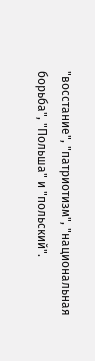"восстание", "патриотизм", "национальная борьба", "Польша" и "польский".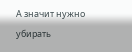А значит нужно убирать